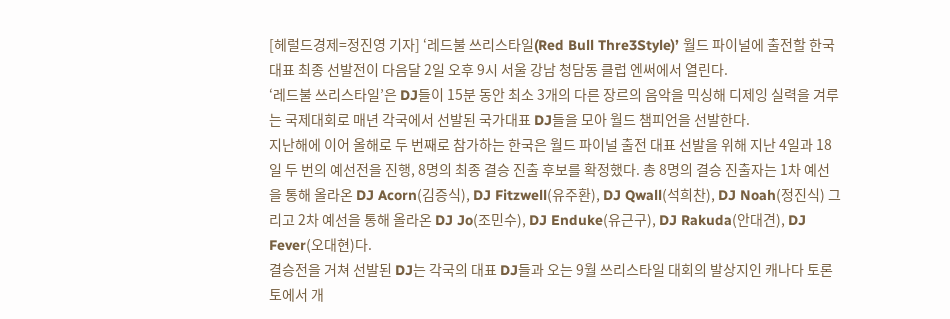[헤럴드경제=정진영 기자] ‘레드불 쓰리스타일(Red Bull Thre3Style)’ 월드 파이널에 출전할 한국대표 최종 선발전이 다음달 2일 오후 9시 서울 강남 청담동 클럽 엔써에서 열린다.
‘레드불 쓰리스타일’은 DJ들이 15분 동안 최소 3개의 다른 장르의 음악을 믹싱해 디제잉 실력을 겨루는 국제대회로 매년 각국에서 선발된 국가대표 DJ들을 모아 월드 챔피언을 선발한다.
지난해에 이어 올해로 두 번째로 참가하는 한국은 월드 파이널 출전 대표 선발을 위해 지난 4일과 18일 두 번의 예선전을 진행, 8명의 최종 결승 진출 후보를 확정했다. 총 8명의 결승 진출자는 1차 예선을 통해 올라온 DJ Acorn(김증식), DJ Fitzwell(유주환), DJ Qwall(석희찬), DJ Noah(정진식) 그리고 2차 예선을 통해 올라온 DJ Jo(조민수), DJ Enduke(유근구), DJ Rakuda(안대견), DJ Fever(오대현)다.
결승전을 거쳐 선발된 DJ는 각국의 대표 DJ들과 오는 9월 쓰리스타일 대회의 발상지인 캐나다 토론토에서 개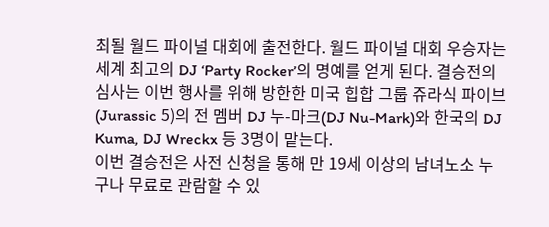최될 월드 파이널 대회에 출전한다. 월드 파이널 대회 우승자는 세계 최고의 DJ ‘Party Rocker’의 명예를 얻게 된다. 결승전의 심사는 이번 행사를 위해 방한한 미국 힙합 그룹 쥬라식 파이브(Jurassic 5)의 전 멤버 DJ 누-마크(DJ Nu-Mark)와 한국의 DJ Kuma, DJ Wreckx 등 3명이 맡는다.
이번 결승전은 사전 신청을 통해 만 19세 이상의 남녀노소 누구나 무료로 관람할 수 있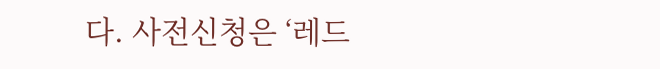다. 사전신청은 ‘레드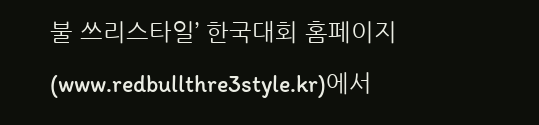불 쓰리스타일’ 한국대회 홈페이지(www.redbullthre3style.kr)에서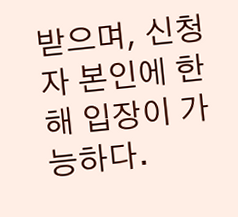받으며, 신청자 본인에 한해 입장이 가능하다.